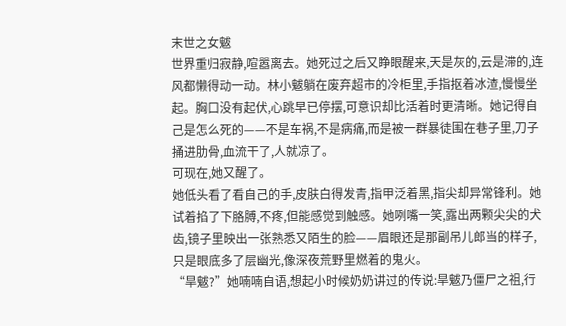末世之女魃
世界重归寂静,喧嚣离去。她死过之后又睁眼醒来,天是灰的,云是滞的,连风都懒得动一动。林小魃躺在废弃超市的冷柜里,手指抠着冰渣,慢慢坐起。胸口没有起伏,心跳早已停摆,可意识却比活着时更清晰。她记得自己是怎么死的——不是车祸,不是病痛,而是被一群暴徒围在巷子里,刀子捅进肋骨,血流干了,人就凉了。
可现在,她又醒了。
她低头看了看自己的手,皮肤白得发青,指甲泛着黑,指尖却异常锋利。她试着掐了下胳膊,不疼,但能感觉到触感。她咧嘴一笑,露出两颗尖尖的犬齿,镜子里映出一张熟悉又陌生的脸——眉眼还是那副吊儿郎当的样子,只是眼底多了层幽光,像深夜荒野里燃着的鬼火。
“旱魃?”她喃喃自语,想起小时候奶奶讲过的传说:旱魃乃僵尸之祖,行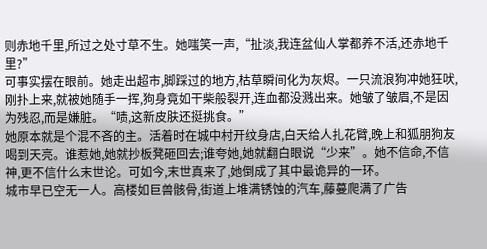则赤地千里,所过之处寸草不生。她嗤笑一声,“扯淡,我连盆仙人掌都养不活,还赤地千里?”
可事实摆在眼前。她走出超市,脚踩过的地方,枯草瞬间化为灰烬。一只流浪狗冲她狂吠,刚扑上来,就被她随手一挥,狗身竟如干柴般裂开,连血都没溅出来。她皱了皱眉,不是因为残忍,而是嫌脏。“啧,这新皮肤还挺挑食。”
她原本就是个混不吝的主。活着时在城中村开纹身店,白天给人扎花臂,晚上和狐朋狗友喝到天亮。谁惹她,她就抄板凳砸回去;谁夸她,她就翻白眼说“少来”。她不信命,不信神,更不信什么末世论。可如今,末世真来了,她倒成了其中最诡异的一环。
城市早已空无一人。高楼如巨兽骸骨,街道上堆满锈蚀的汽车,藤蔓爬满了广告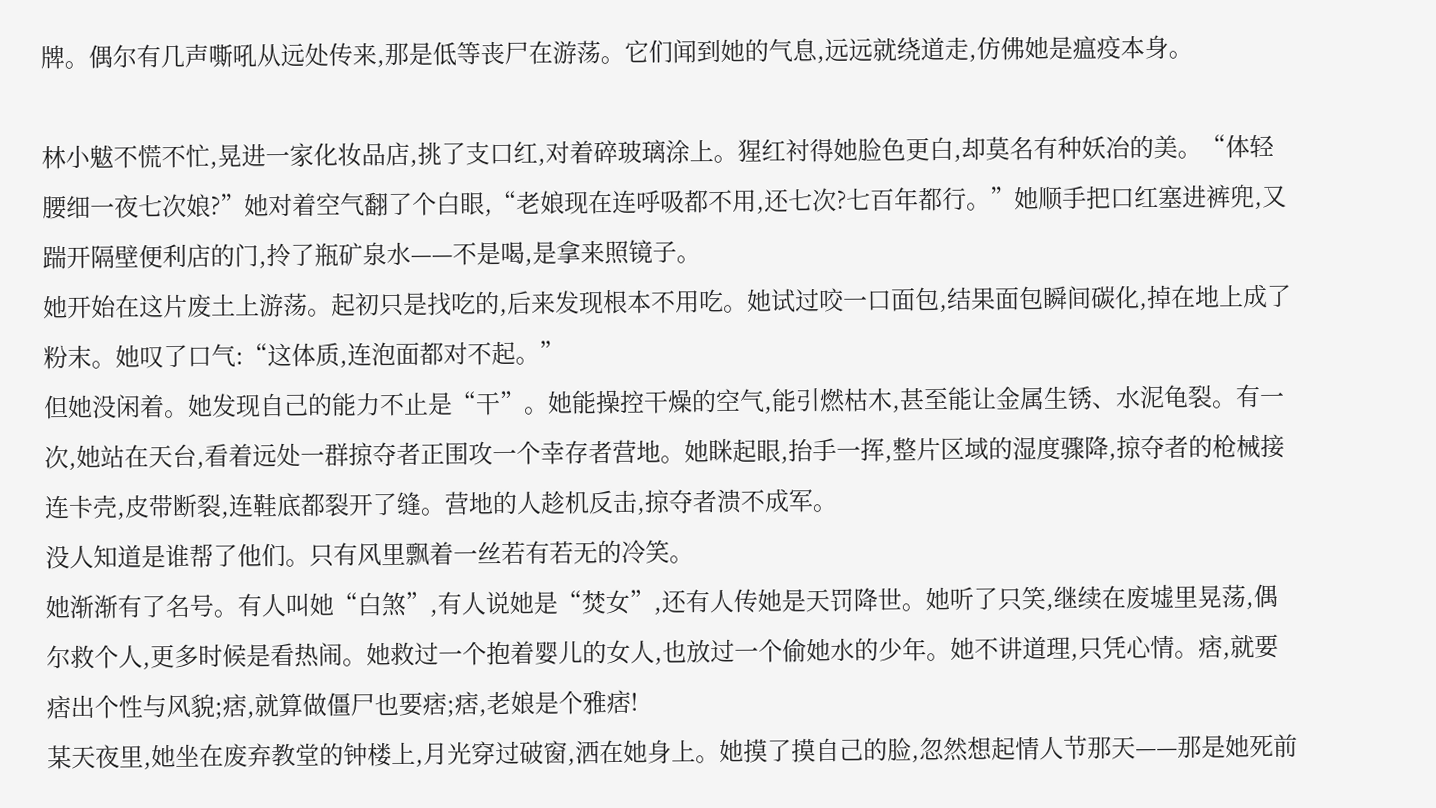牌。偶尔有几声嘶吼从远处传来,那是低等丧尸在游荡。它们闻到她的气息,远远就绕道走,仿佛她是瘟疫本身。

林小魃不慌不忙,晃进一家化妆品店,挑了支口红,对着碎玻璃涂上。猩红衬得她脸色更白,却莫名有种妖冶的美。“体轻腰细一夜七次娘?”她对着空气翻了个白眼,“老娘现在连呼吸都不用,还七次?七百年都行。”她顺手把口红塞进裤兜,又踹开隔壁便利店的门,拎了瓶矿泉水——不是喝,是拿来照镜子。
她开始在这片废土上游荡。起初只是找吃的,后来发现根本不用吃。她试过咬一口面包,结果面包瞬间碳化,掉在地上成了粉末。她叹了口气:“这体质,连泡面都对不起。”
但她没闲着。她发现自己的能力不止是“干”。她能操控干燥的空气,能引燃枯木,甚至能让金属生锈、水泥龟裂。有一次,她站在天台,看着远处一群掠夺者正围攻一个幸存者营地。她眯起眼,抬手一挥,整片区域的湿度骤降,掠夺者的枪械接连卡壳,皮带断裂,连鞋底都裂开了缝。营地的人趁机反击,掠夺者溃不成军。
没人知道是谁帮了他们。只有风里飘着一丝若有若无的冷笑。
她渐渐有了名号。有人叫她“白煞”,有人说她是“焚女”,还有人传她是天罚降世。她听了只笑,继续在废墟里晃荡,偶尔救个人,更多时候是看热闹。她救过一个抱着婴儿的女人,也放过一个偷她水的少年。她不讲道理,只凭心情。痞,就要痞出个性与风貌;痞,就算做僵尸也要痞;痞,老娘是个雅痞!
某天夜里,她坐在废弃教堂的钟楼上,月光穿过破窗,洒在她身上。她摸了摸自己的脸,忽然想起情人节那天——那是她死前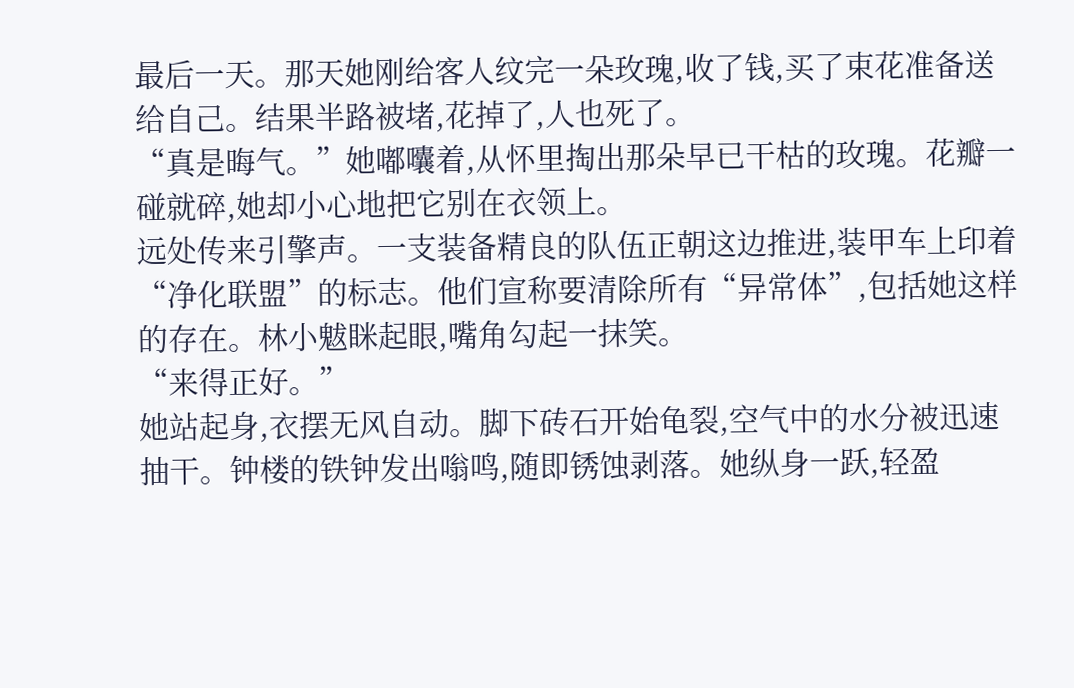最后一天。那天她刚给客人纹完一朵玫瑰,收了钱,买了束花准备送给自己。结果半路被堵,花掉了,人也死了。
“真是晦气。”她嘟囔着,从怀里掏出那朵早已干枯的玫瑰。花瓣一碰就碎,她却小心地把它别在衣领上。
远处传来引擎声。一支装备精良的队伍正朝这边推进,装甲车上印着“净化联盟”的标志。他们宣称要清除所有“异常体”,包括她这样的存在。林小魃眯起眼,嘴角勾起一抹笑。
“来得正好。”
她站起身,衣摆无风自动。脚下砖石开始龟裂,空气中的水分被迅速抽干。钟楼的铁钟发出嗡鸣,随即锈蚀剥落。她纵身一跃,轻盈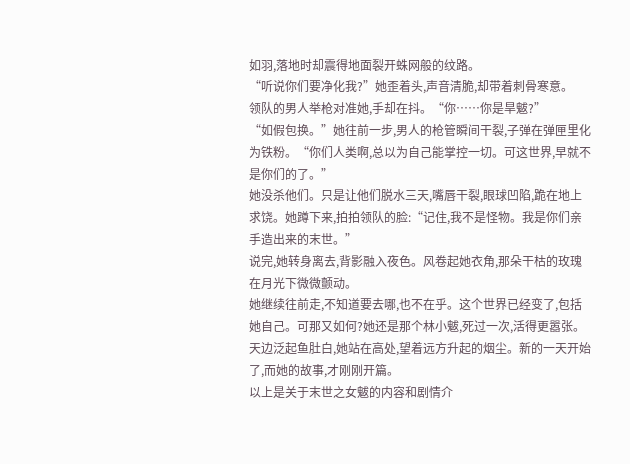如羽,落地时却震得地面裂开蛛网般的纹路。
“听说你们要净化我?”她歪着头,声音清脆,却带着刺骨寒意。
领队的男人举枪对准她,手却在抖。“你……你是旱魃?”
“如假包换。”她往前一步,男人的枪管瞬间干裂,子弹在弹匣里化为铁粉。“你们人类啊,总以为自己能掌控一切。可这世界,早就不是你们的了。”
她没杀他们。只是让他们脱水三天,嘴唇干裂,眼球凹陷,跪在地上求饶。她蹲下来,拍拍领队的脸:“记住,我不是怪物。我是你们亲手造出来的末世。”
说完,她转身离去,背影融入夜色。风卷起她衣角,那朵干枯的玫瑰在月光下微微颤动。
她继续往前走,不知道要去哪,也不在乎。这个世界已经变了,包括她自己。可那又如何?她还是那个林小魃,死过一次,活得更嚣张。
天边泛起鱼肚白,她站在高处,望着远方升起的烟尘。新的一天开始了,而她的故事,才刚刚开篇。
以上是关于末世之女魃的内容和剧情介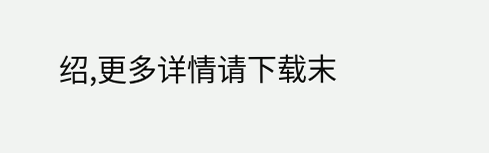绍,更多详情请下载末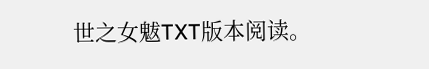世之女魃TXT版本阅读。